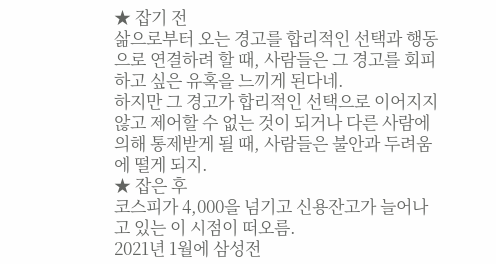★ 잡기 전
삶으로부터 오는 경고를 합리적인 선택과 행동으로 연결하려 할 때, 사람들은 그 경고를 회피하고 싶은 유혹을 느끼게 된다네.
하지만 그 경고가 합리적인 선택으로 이어지지 않고 제어할 수 없는 것이 되거나 다른 사람에 의해 통제받게 될 때, 사람들은 불안과 두려움에 떨게 되지.
★ 잡은 후
코스피가 4,000을 넘기고 신용잔고가 늘어나고 있는 이 시점이 떠오름.
2021년 1월에 삼성전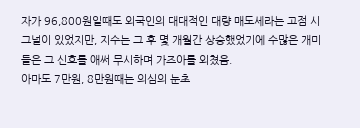자가 96,800원일때도 외국인의 대대적인 대량 매도세라는 고점 시그널이 있었지만, 지수는 그 후 몇 개월간 상승했었기에 수많은 개미들은 그 신호를 애써 무시하며 가즈아를 외쳤음.
아마도 7만원, 8만원때는 의심의 눈초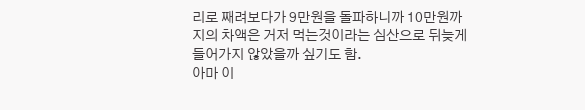리로 째려보다가 9만원을 돌파하니까 10만원까지의 차액은 거저 먹는것이라는 심산으로 뒤늦게 들어가지 않았을까 싶기도 함.
아마 이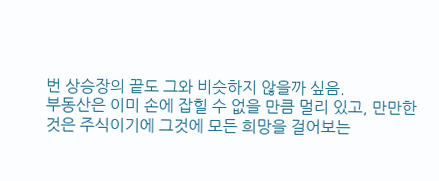번 상승장의 끝도 그와 비슷하지 않을까 싶음.
부동산은 이미 손에 잡힐 수 없을 만큼 멀리 있고, 만만한 것은 주식이기에 그것에 모든 희망을 걸어보는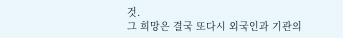것.
그 희망은 결국 또다시 외국인과 기관의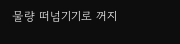물량 떠넘기기로 꺼지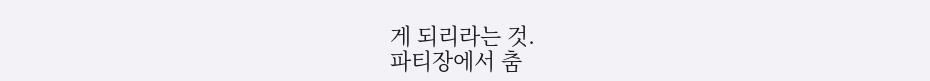게 되리라는 것.
파티장에서 춤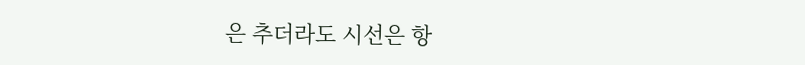은 추더라도 시선은 항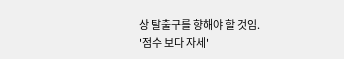상 탈출구를 향해야 할 것임.
'점수 보다 자세'